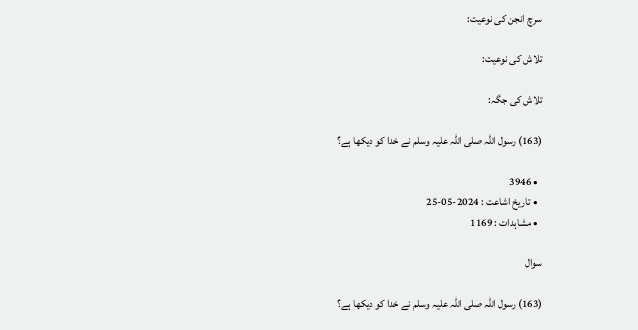سرچ انجن کی نوعیت:

تلاش کی نوعیت:

تلاش کی جگہ:

(163) رسول اللہ صلی اللہ علیہ وسلم نے خدا کو دیکھا ہے؟

  • 3946
  • تاریخ اشاعت : 2024-05-25
  • مشاہدات : 1169

سوال

(163) رسول اللہ صلی اللہ علیہ وسلم نے خدا کو دیکھا ہے؟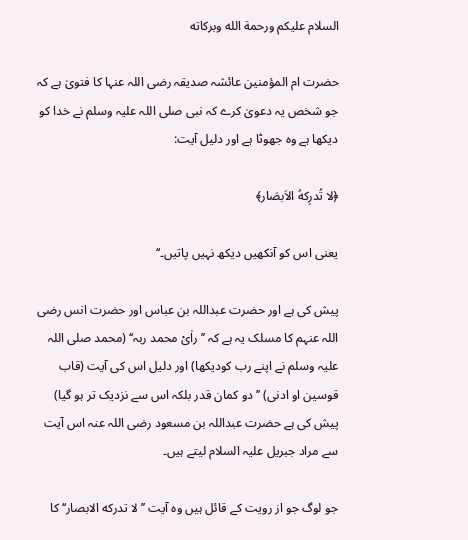السلام عليكم ورحمة الله وبركاته

حضرت ام المؤمنین عائشہ صدیقہ رضی اللہ عنہا کا فتویٰ ہے کہ جو شخص یہ دعویٰ کرے کہ نبی صلی اللہ علیہ وسلم نے خدا کو دیکھا ہے وہ جھوٹا ہے اور دلیل آیت:

﴿لا تُدرِکهُ الاَبصَار﴾

یعنی اس کو آنکھیں دیکھ نہیں پاتیں۔‘‘

پیش کی ہے اور حضرت عبداللہ بن عباس اور حضرت انس رضی اللہ عنہم کا مسلک یہ ہے کہ ’’ راٰیْ محمد ربہ‘‘ (محمد صلی اللہ علیہ وسلم نے اپنے رب کودیکھا) اور دلیل اس کی آیت (قاب قوسین او ادنی) ’’ دو کمان قدر بلکہ اس سے نزدیک تر ہو گیا) پیش کی ہے حضرت عبداللہ بن مسعود رضی اللہ عنہ اس آیت سے مراد جبریل علیہ السلام لیتے ہیں۔

جو لوگ جو از رویت کے قائل ہیں وہ آیت ’’ لا تدرکه الابصار‘‘ کا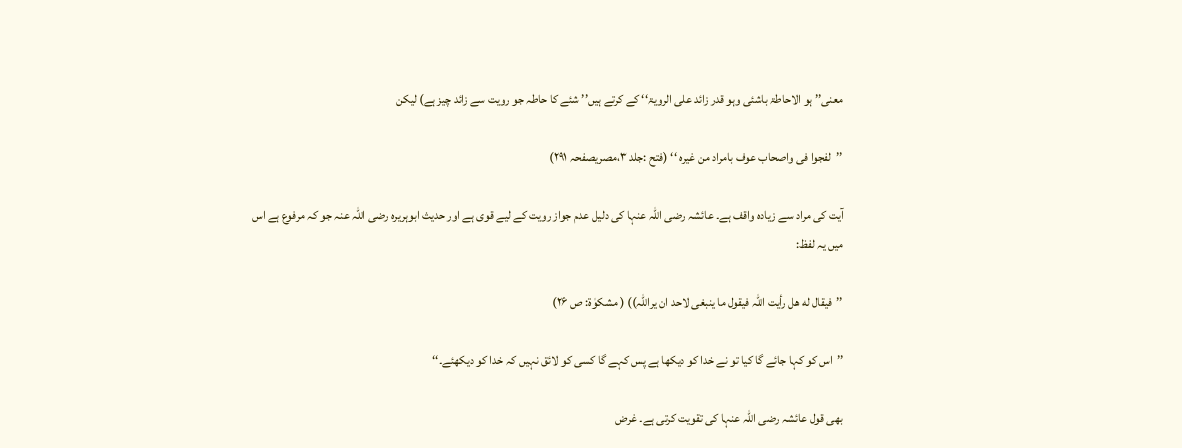معنی’’ ہو الاحاطۃ باشئی وہو قدر زائد علی الرویۃ‘‘ کے کرتے ہیں’’ شئے کا حاطہ جو رویت سے زائد چیز ہے) لیکن

’’لفجوا فی واصحاب عوف بامراد من غیرہ ‘‘ (فتح :جلد ۳،مصریصفحہ ۲۹۱)

آیت کی مراد سے زیادہ واقف ہے۔ عائشہ رضی اللہ عنہا کی دلیل عدم جواز رویت کے لیے قوی ہے اور حدیث ابوہریرہ رضی اللہ عنہ جو کہ مرفوع ہے اس میں یہ لفظ:

’’فیقال له هل رأیت اللہ فیقول ما ینبغی لاحد ان یراللہ)) ( مشکوٰة: ص ۲۶)

’’اس کو کہا جائے گا کیا تو نے خدا کو دیکھا ہے پس کہے گا کسی کو لائق نہیں کہ خدا کو دیکھئے۔‘‘

بھی قول عائشہ رضی اللہ عنہا کی تقویت کرتی ہے۔ غرض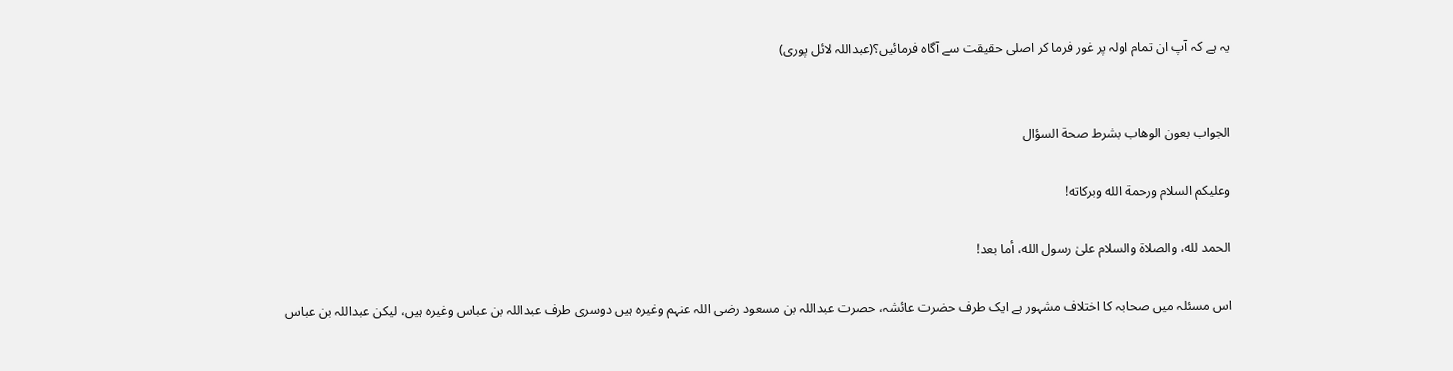یہ ہے کہ آپ ان تمام اولہ پر غور فرما کر اصلی حقیقت سے آگاہ فرمائیں؟(عبداللہ لائل پوری)


الجواب بعون الوهاب بشرط صحة السؤال

وعلیکم السلام ورحمة الله وبرکاته!

الحمد لله، والصلاة والسلام علىٰ رسول الله، أما بعد!

اس مسئلہ میں صحابہ کا اختلاف مشہور ہے ایک طرف حضرت عائشہ، حصرت عبداللہ بن مسعود رضی اللہ عنہم وغیرہ ہیں دوسری طرف عبداللہ بن عباس وغیرہ ہیں، لیکن عبداللہ بن عباس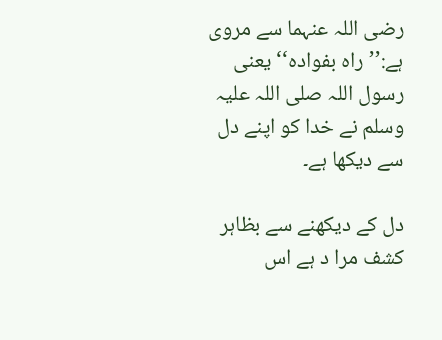رضی اللہ عنہما سے مروی ہے:’’ راہ بفوادہ‘‘ یعنی رسول اللہ صلی اللہ علیہ وسلم نے خدا کو اپنے دل سے دیکھا ہے۔

دل کے دیکھنے سے بظاہر کشف مرا د ہے اس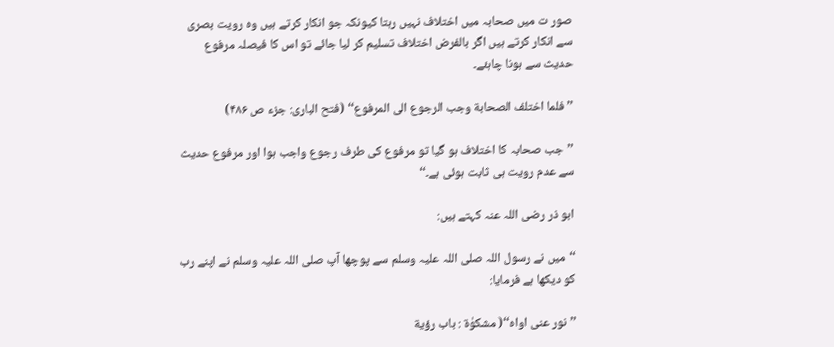صور ت میں صحابہ میں اختلاف نہیں رہتا کیونکہ جو انکار کرتے ہیں وہ رویت بصری سے انکار کرتے ہیں اگر بالفرض اختلاف تسلیم کر لیا جائے تو اس کا فیصلہ مرفوع حدیث سے ہونا چاہئے۔

’’فلما اختلف الصحابة وجب الرجوع الی المرفوع‘‘ (فتح الباری: جزء ص ۴۸۶)

’’جب صحابہ کا اختلاف ہو گیا تو مرفوع کی طرف رجوع واجب ہوا اور مرفوع حدیث سے عدم رویت ہی ثابت ہوئی ہے۔‘‘

ابو ذر رضی اللہ عنہ کہتے ہیں:

‘‘میں نے رسول اللہ صلی اللہ علیہ وسلم سے پوچھا آپ صلی اللہ علیہ وسلم نے اپنے رب کو دیکھا ہے فرمایا:

’’نور عنی اواہ‘‘( مشکوٰة : باب رؤیة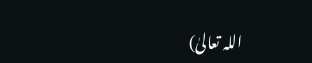اللہ تعالیٰ)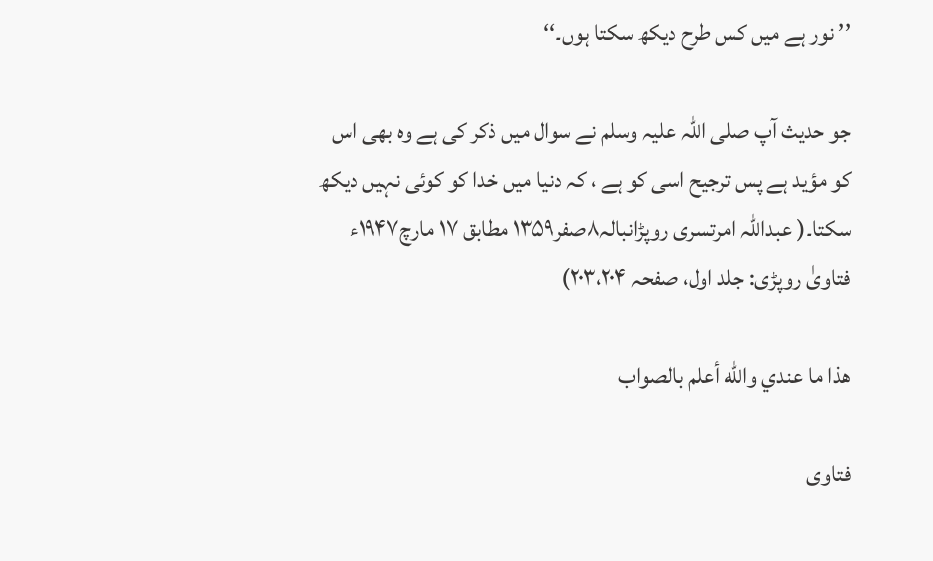’’ نور ہے میں کس طرح دیکھ سکتا ہوں۔‘‘

جو حدیث آپ صلی اللہ علیہ وسلم نے سوال میں ذکر کی ہے وہ بھی اس کو مؤید ہے پس ترجیح اسی کو ہے ، کہ دنیا میں خدا کو کوئی نہیں دیکھ سکتا۔( عبداللہ امرتسری روپڑانبالہ۸صفر۱۳۵۹ مطابق ۱۷ مارچ۱۹۴۷ء فتاویٰ روپڑی: جلد اول، صفحہ ۲۰۳،۲۰۴)

ھذا ما عندي والله أعلم بالصواب

فتاوی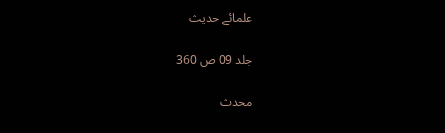علمائے حدیث

جلد 09 ص 360

محدث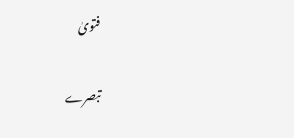فتویٰ

تبصرے